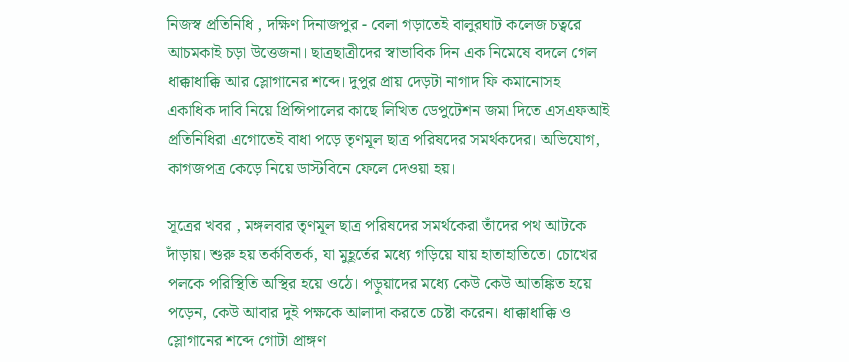নিজস্ব প্রতিনিধি , দক্ষিণ দিনাজপুর - বেলা গড়াতেই বালুরঘাট কলেজ চত্বরে আচমকাই চড়া উত্তেজনা। ছাত্রছাত্রীদের স্বাভাবিক দিন এক নিমেষে বদলে গেল ধাক্কাধাক্কি আর স্লোগানের শব্দে। দুপুর প্রায় দেড়টা নাগাদ ফি কমানোসহ একাধিক দাবি নিয়ে প্রিন্সিপালের কাছে লিখিত ডেপুটেশন জমা দিতে এসএফআই প্রতিনিধিরা এগোতেই বাধা পড়ে তৃণমূল ছাত্র পরিষদের সমর্থকদের। অভিযোগ, কাগজপত্র কেড়ে নিয়ে ডাস্টবিনে ফেলে দেওয়া হয়।

সূত্রের খবর , মঙ্গলবার তৃণমূল ছাত্র পরিষদের সমর্থকেরা তাঁদের পথ আটকে দাঁড়ায়। শুরু হয় তর্কবিতর্ক, যা মুহূর্তের মধ্যে গড়িয়ে যায় হাতাহাতিতে। চোখের পলকে পরিস্থিতি অস্থির হয়ে ওঠে। পড়ুয়াদের মধ্যে কেউ কেউ আতঙ্কিত হয়ে পড়েন, কেউ আবার দুই পক্ষকে আলাদা করতে চেষ্টা করেন। ধাক্কাধাক্কি ও স্লোগানের শব্দে গোটা প্রাঙ্গণ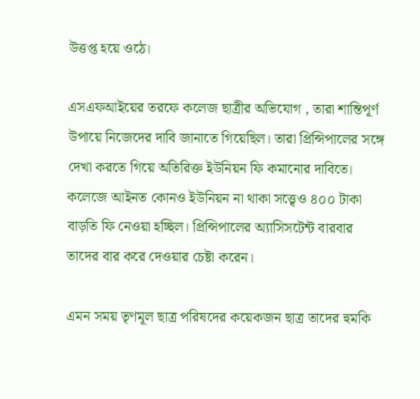উত্তপ্ত হয়ে ওঠে।

এসএফআইয়ের তরফে কলেজ ছাত্রীর অভিযোগ , তারা শান্তিপূর্ণ উপায়ে নিজেদের দাবি জানাতে গিয়েছিল। তারা প্রিন্সিপালের সঙ্গে দেখা করতে গিয়ে অতিরিক্ত ইউনিয়ন ফি কমানোর দাবিতে। কলেজে আইনত কোনও ইউনিয়ন না থাকা সত্ত্বেও ৪০০ টাকা বাড়তি ফি নেওয়া হচ্ছিল। প্রিন্সিপালের অ্যাসিসটেন্ট বারবার তাদের বার করে দেওয়ার চেষ্টা করেন।

এমন সময় তৃণমূল ছাত্র পরিষদের কয়েকজন ছাত্র তাদের হুমকি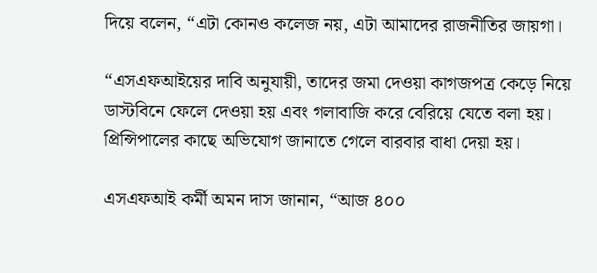দিয়ে বলেন, “এটা কোনও কলেজ নয়, এটা আমাদের রাজনীতির জায়গা।

“এসএফআইয়ের দাবি অনুযায়ী, তাদের জমা দেওয়া কাগজপত্র কেড়ে নিয়ে ডাস্টবিনে ফেলে দেওয়া হয় এবং গলাবাজি করে বেরিয়ে যেতে বলা হয়। প্রিন্সিপালের কাছে অভিযোগ জানাতে গেলে বারবার বাধা দেয়া হয়।

এসএফআই কর্মী অমন দাস জানান, “আজ ৪০০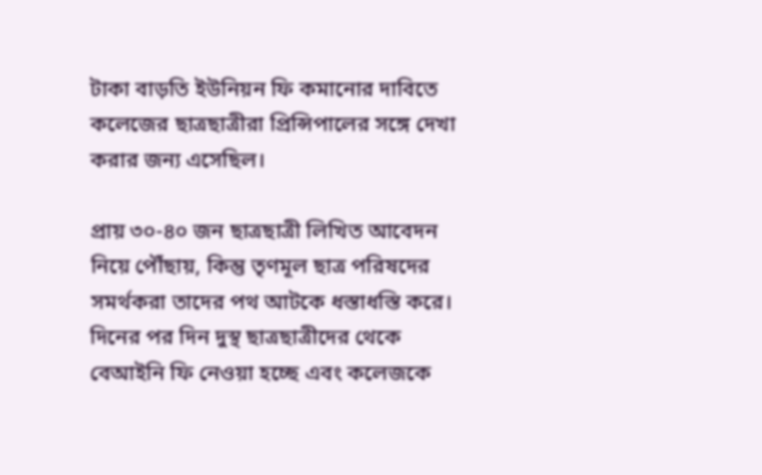টাকা বাড়তি ইউনিয়ন ফি কমানোর দাবিতে কলেজের ছাত্রছাত্রীরা প্রিন্সিপালের সঙ্গে দেখা করার জন্য এসেছিল।

প্রায় ৩০-৪০ জন ছাত্রছাত্রী লিখিত আবেদন নিয়ে পৌঁছায়, কিন্তু তৃণমূল ছাত্র পরিষদের সমর্থকরা তাদের পথ আটকে ধস্তাধস্তি করে। দিনের পর দিন দুস্থ ছাত্রছাত্রীদের থেকে বেআইনি ফি নেওয়া হচ্ছে এবং কলেজকে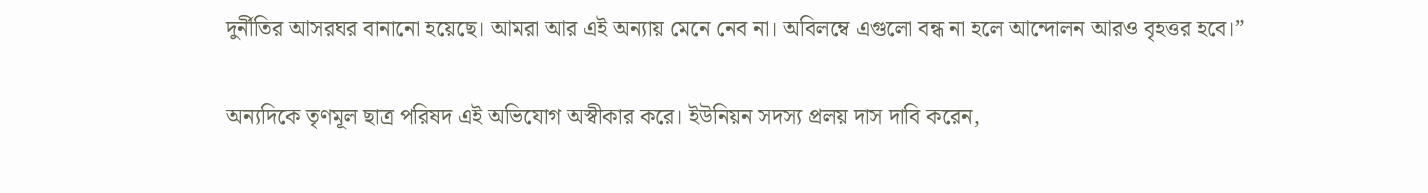দুর্নীতির আসরঘর বানানো হয়েছে। আমরা আর এই অন্যায় মেনে নেব না। অবিলম্বে এগুলো বন্ধ না হলে আন্দোলন আরও বৃহত্তর হবে।”

অন্যদিকে তৃণমূল ছাত্র পরিষদ এই অভিযোগ অস্বীকার করে। ইউনিয়ন সদস্য প্রলয় দাস দাবি করেন,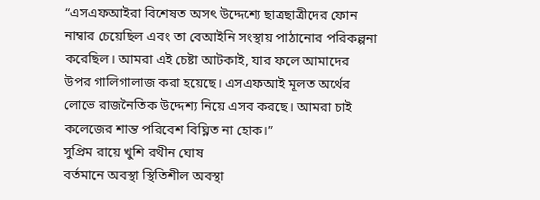“এসএফআইরা বিশেষত অসৎ উদ্দেশ্যে ছাত্রছাত্রীদের ফোন নাম্বার চেয়েছিল এবং তা বেআইনি সংস্থায় পাঠানোর পরিকল্পনা করেছিল। আমরা এই চেষ্টা আটকাই, যার ফলে আমাদের উপর গালিগালাজ করা হয়েছে। এসএফআই মূলত অর্থের লোভে রাজনৈতিক উদ্দেশ্য নিয়ে এসব করছে। আমরা চাই কলেজের শান্ত পরিবেশ বিঘ্নিত না হোক।”
সুপ্রিম রায়ে খুশি রথীন ঘোষ
বর্তমানে অবস্থা স্থিতিশীল অবস্থা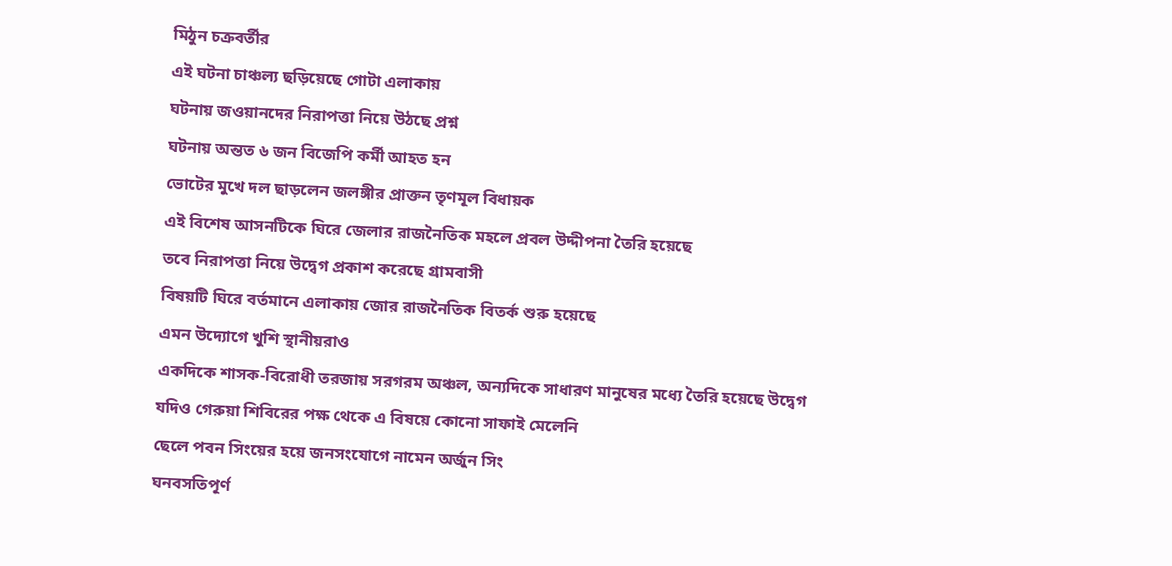মিঠুন চক্রবর্তীর
এই ঘটনা চাঞ্চল্য ছড়িয়েছে গোটা এলাকায়
ঘটনায় জওয়ানদের নিরাপত্তা নিয়ে উঠছে প্রশ্ন
ঘটনায় অন্তত ৬ জন বিজেপি কর্মী আহত হন
ভোটের মুখে দল ছাড়লেন জলঙ্গীর প্রাক্তন তৃণমূল বিধায়ক
এই বিশেষ আসনটিকে ঘিরে জেলার রাজনৈতিক মহলে প্রবল উদ্দীপনা তৈরি হয়েছে
তবে নিরাপত্তা নিয়ে উদ্বেগ প্রকাশ করেছে গ্রামবাসী
বিষয়টি ঘিরে বর্তমানে এলাকায় জোর রাজনৈতিক বিতর্ক শুরু হয়েছে
এমন উদ্যোগে খুশি স্থানীয়রাও
একদিকে শাসক-বিরোধী তরজায় সরগরম অঞ্চল, অন্যদিকে সাধারণ মানুষের মধ্যে তৈরি হয়েছে উদ্বেগ
যদিও গেরুয়া শিবিরের পক্ষ থেকে এ বিষয়ে কোনো সাফাই মেলেনি
ছেলে পবন সিংয়ের হয়ে জনসংযোগে নামেন অর্জুন সিং
ঘনবসতিপূর্ণ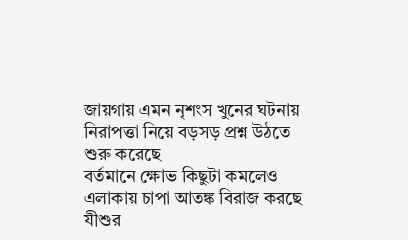জায়গায় এমন নৃশংস খুনের ঘটনায় নিরাপত্তা নিয়ে বড়সড় প্রশ্ন উঠতে শুরু করেছে
বর্তমানে ক্ষোভ কিছুটা কমলেও এলাকায় চাপা আতঙ্ক বিরাজ করছে
যীশুর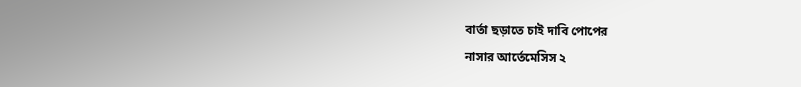বার্তা ছড়াতে চাই দাবি পোপের
নাসার আর্তেমেসিস ২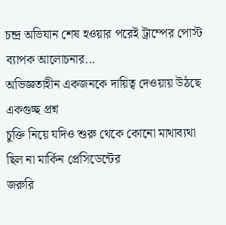চন্দ্র অভিযান শেষ হওয়ার পরেই ট্রাম্পের পোস্ট ব্যাপক আলোচনার...
অভিজ্ঞতাহীন একজনকে দায়িত্ব দেওয়ায় উঠছে একগুচ্ছ প্রশ্ন
চুক্তি নিয়ে যদিও শুরু থেকে কোনো মাথাব্যথা ছিল না মার্কিন প্রেসিডেন্টের
জরুরি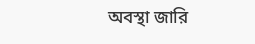অবস্থা জারি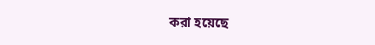করা হয়েছে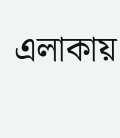এলাকায়